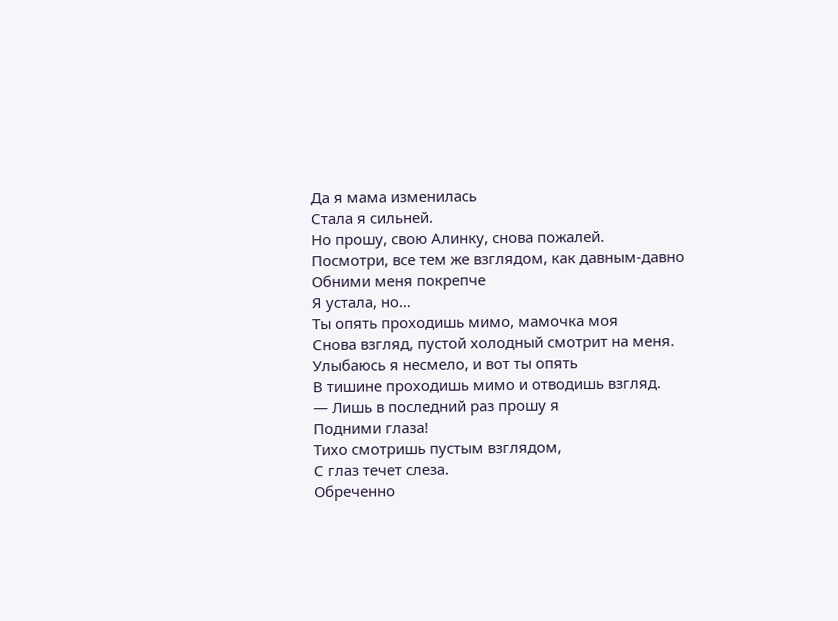Да я мама изменилась
Стала я сильней.
Но прошу, свою Алинку, снова пожалей.
Посмотри, все тем же взглядом, как давным-давно
Обними меня покрепче
Я устала, но…
Ты опять проходишь мимо, мамочка моя
Снова взгляд, пустой холодный смотрит на меня.
Улыбаюсь я несмело, и вот ты опять
В тишине проходишь мимо и отводишь взгляд.
— Лишь в последний раз прошу я
Подними глаза!
Тихо смотришь пустым взглядом,
С глаз течет слеза.
Обреченно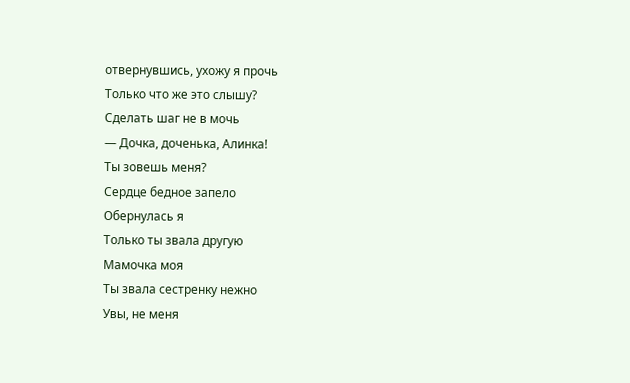отвернувшись, ухожу я прочь
Только что же это слышу?
Сделать шаг не в мочь
— Дочка, доченька, Алинка!
Ты зовешь меня?
Сердце бедное запело
Обернулась я
Только ты звала другую
Мамочка моя
Ты звала сестренку нежно
Увы, не меня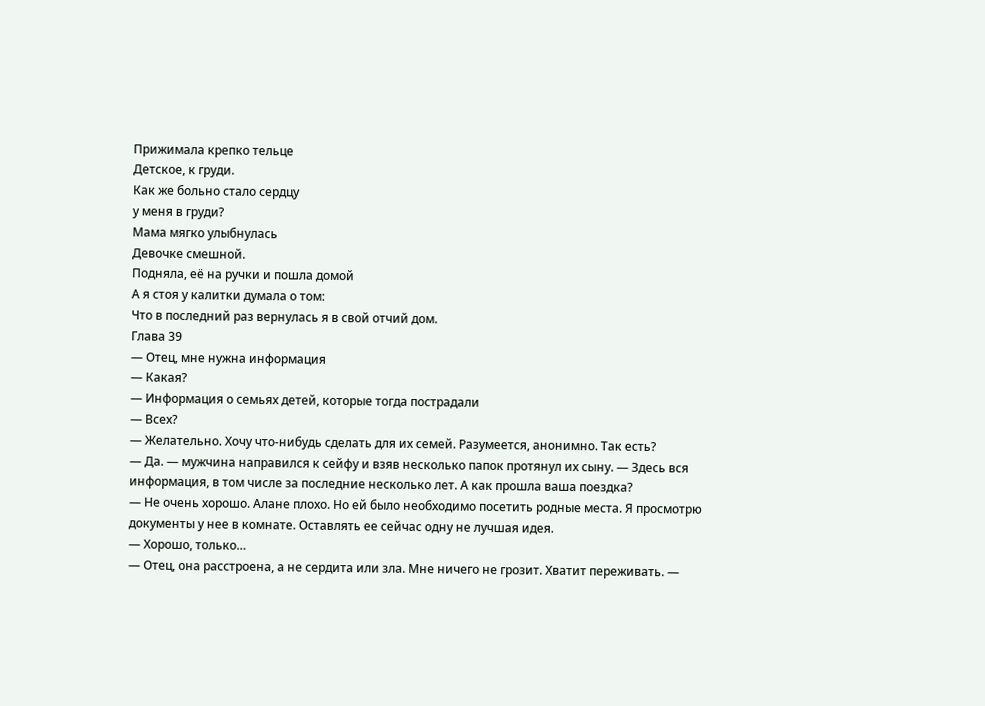Прижимала крепко тельце
Детское, к груди.
Как же больно стало сердцу
у меня в груди?
Мама мягко улыбнулась
Девочке смешной.
Подняла, её на ручки и пошла домой
А я стоя у калитки думала о том:
Что в последний раз вернулась я в свой отчий дом.
Глава 39
— Отец, мне нужна информация
— Какая?
— Информация о семьях детей, которые тогда пострадали
— Всех?
— Желательно. Хочу что-нибудь сделать для их семей. Разумеется, анонимно. Так есть?
— Да. — мужчина направился к сейфу и взяв несколько папок протянул их сыну. — Здесь вся информация, в том числе за последние несколько лет. А как прошла ваша поездка?
— Не очень хорошо. Алане плохо. Но ей было необходимо посетить родные места. Я просмотрю документы у нее в комнате. Оставлять ее сейчас одну не лучшая идея.
— Хорошо, только…
— Отец, она расстроена, а не сердита или зла. Мне ничего не грозит. Хватит переживать. —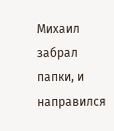Михаил забрал папки, и направился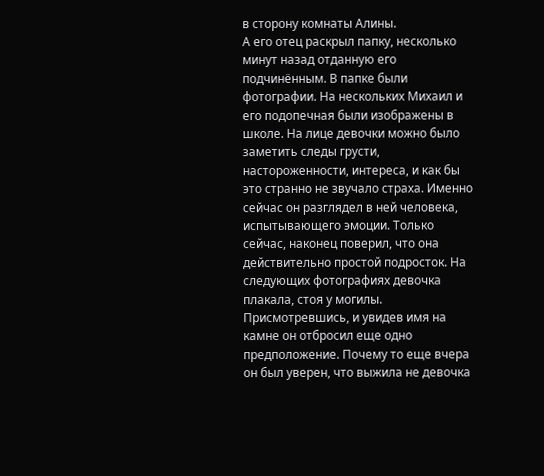в сторону комнаты Алины.
А его отец раскрыл папку, несколько минут назад отданную его подчинённым. В папке были фотографии. На нескольких Михаил и его подопечная были изображены в школе. На лице девочки можно было заметить следы грусти, настороженности, интереса, и как бы это странно не звучало страха. Именно сейчас он разглядел в ней человека, испытывающего эмоции. Только сейчас, наконец поверил, что она действительно простой подросток. На следующих фотографиях девочка плакала, стоя у могилы. Присмотревшись, и увидев имя на камне он отбросил еще одно предположение. Почему то еще вчера он был уверен, что выжила не девочка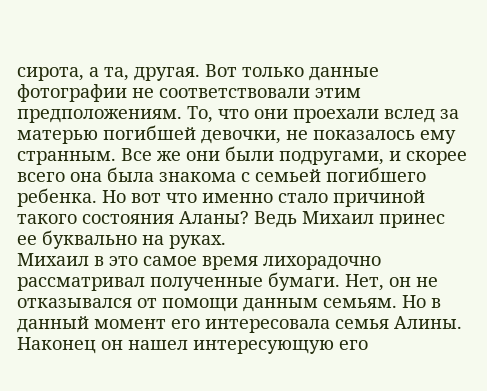сирота, а та, другая. Вот только данные фотографии не соответствовали этим предположениям. То, что они проехали вслед за матерью погибшей девочки, не показалось ему странным. Все же они были подругами, и скорее всего она была знакома с семьей погибшего ребенка. Но вот что именно стало причиной такого состояния Аланы? Ведь Михаил принес ее буквально на руках.
Михаил в это самое время лихорадочно рассматривал полученные бумаги. Нет, он не отказывался от помощи данным семьям. Но в данный момент его интересовала семья Алины. Наконец он нашел интересующую его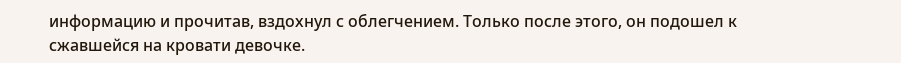информацию и прочитав, вздохнул с облегчением. Только после этого, он подошел к сжавшейся на кровати девочке.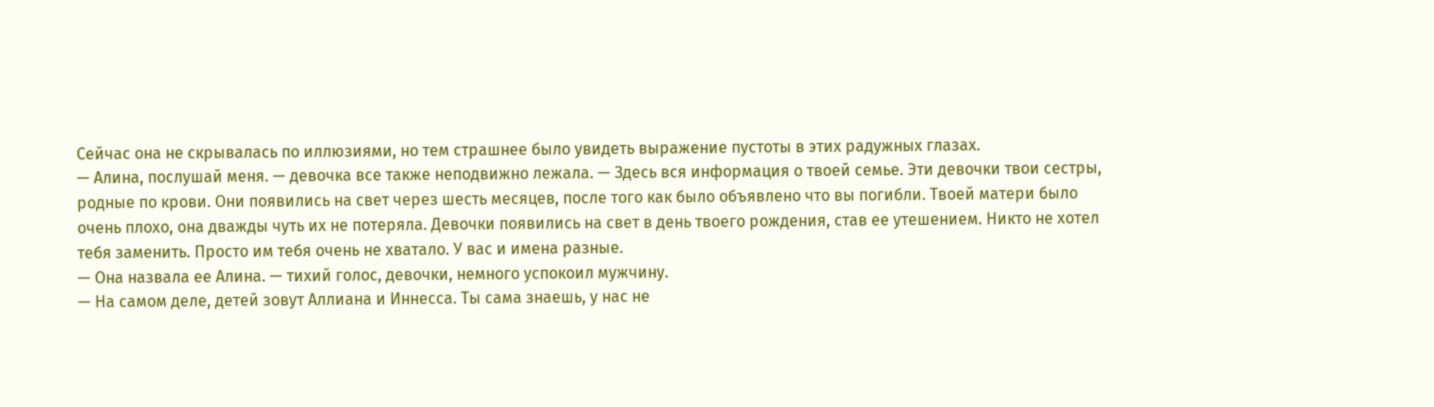Сейчас она не скрывалась по иллюзиями, но тем страшнее было увидеть выражение пустоты в этих радужных глазах.
— Алина, послушай меня. — девочка все также неподвижно лежала. — Здесь вся информация о твоей семье. Эти девочки твои сестры, родные по крови. Они появились на свет через шесть месяцев, после того как было объявлено что вы погибли. Твоей матери было очень плохо, она дважды чуть их не потеряла. Девочки появились на свет в день твоего рождения, став ее утешением. Никто не хотел тебя заменить. Просто им тебя очень не хватало. У вас и имена разные.
— Она назвала ее Алина. — тихий голос, девочки, немного успокоил мужчину.
— На самом деле, детей зовут Аллиана и Иннесса. Ты сама знаешь, у нас не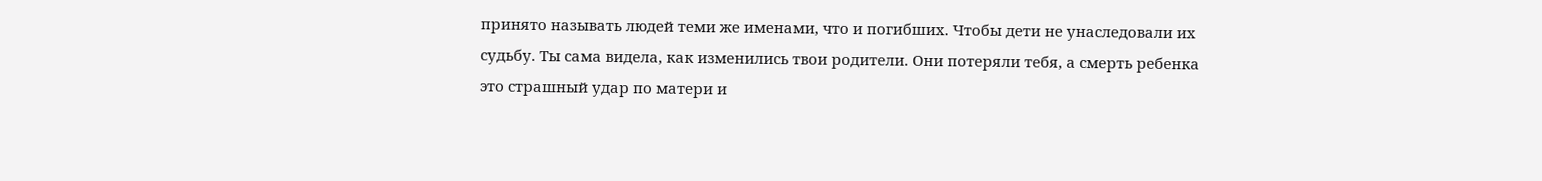принято называть людей теми же именами, что и погибших. Чтобы дети не унаследовали их судьбу. Ты сама видела, как изменились твои родители. Они потеряли тебя, а смерть ребенка это страшный удар по матери и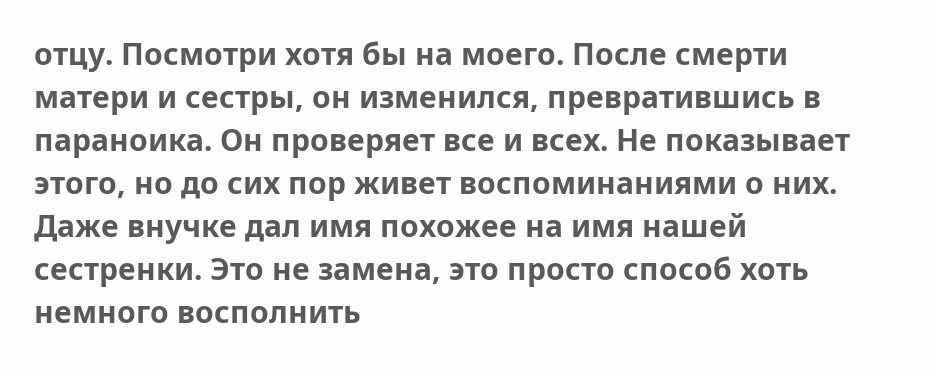отцу. Посмотри хотя бы на моего. После смерти матери и сестры, он изменился, превратившись в параноика. Он проверяет все и всех. Не показывает этого, но до сих пор живет воспоминаниями о них. Даже внучке дал имя похожее на имя нашей сестренки. Это не замена, это просто способ хоть немного восполнить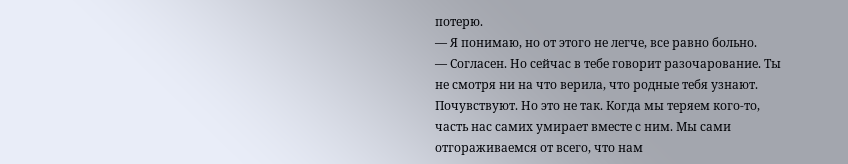потерю.
— Я понимаю, но от этого не легче, все равно больно.
— Согласен. Но сейчас в тебе говорит разочарование. Ты не смотря ни на что верила, что родные тебя узнают. Почувствуют. Но это не так. Когда мы теряем кого-то, часть нас самих умирает вместе с ним. Мы сами отгораживаемся от всего, что нам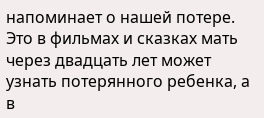напоминает о нашей потере. Это в фильмах и сказках мать через двадцать лет может узнать потерянного ребенка, а в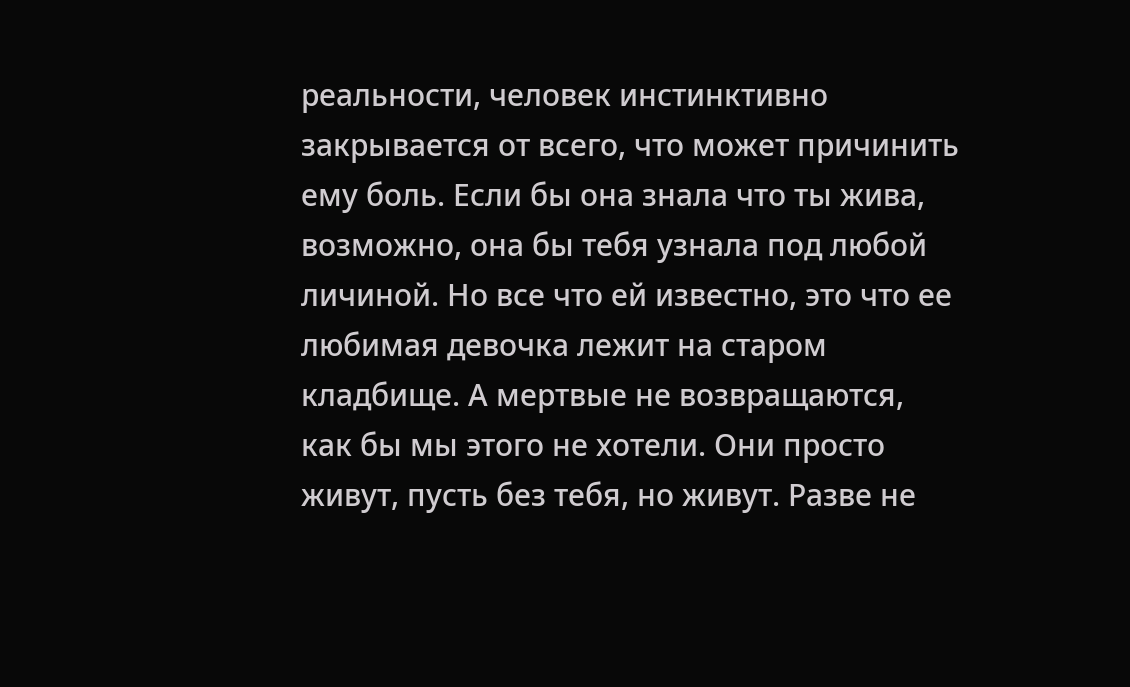реальности, человек инстинктивно закрывается от всего, что может причинить ему боль. Если бы она знала что ты жива, возможно, она бы тебя узнала под любой личиной. Но все что ей известно, это что ее любимая девочка лежит на старом кладбище. А мертвые не возвращаются, как бы мы этого не хотели. Они просто живут, пусть без тебя, но живут. Разве не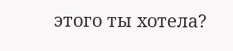этого ты хотела?